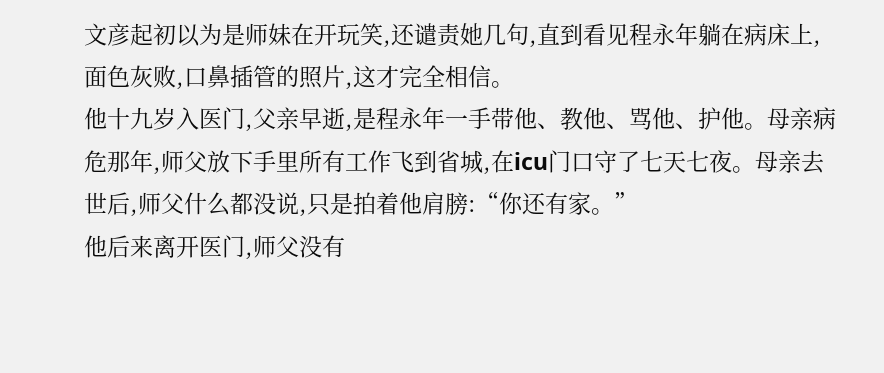文彦起初以为是师妹在开玩笑,还谴责她几句,直到看见程永年躺在病床上,面色灰败,口鼻插管的照片,这才完全相信。
他十九岁入医门,父亲早逝,是程永年一手带他、教他、骂他、护他。母亲病危那年,师父放下手里所有工作飞到省城,在icu门口守了七天七夜。母亲去世后,师父什么都没说,只是拍着他肩膀:“你还有家。”
他后来离开医门,师父没有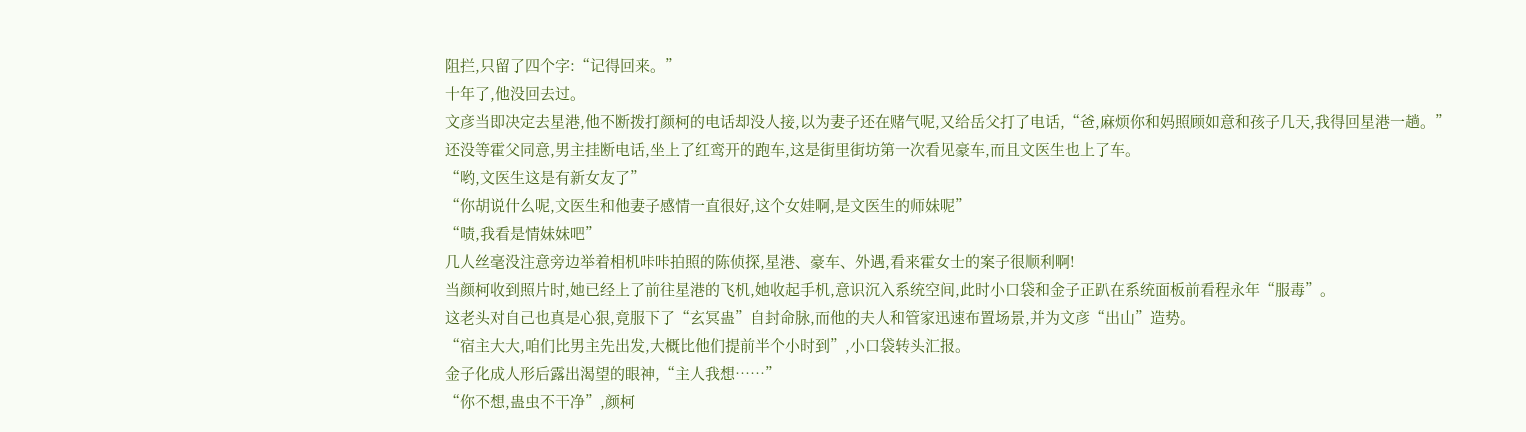阻拦,只留了四个字:“记得回来。”
十年了,他没回去过。
文彦当即决定去星港,他不断拨打颜柯的电话却没人接,以为妻子还在赌气呢,又给岳父打了电话,“爸,麻烦你和妈照顾如意和孩子几天,我得回星港一趟。”
还没等霍父同意,男主挂断电话,坐上了红鸾开的跑车,这是街里街坊第一次看见豪车,而且文医生也上了车。
“哟,文医生这是有新女友了”
“你胡说什么呢,文医生和他妻子感情一直很好,这个女娃啊,是文医生的师妹呢”
“啧,我看是情妹妹吧”
几人丝毫没注意旁边举着相机咔咔拍照的陈侦探,星港、豪车、外遇,看来霍女士的案子很顺利啊!
当颜柯收到照片时,她已经上了前往星港的飞机,她收起手机,意识沉入系统空间,此时小口袋和金子正趴在系统面板前看程永年“服毒”。
这老头对自己也真是心狠,竟服下了“玄冥蛊”自封命脉,而他的夫人和管家迅速布置场景,并为文彦“出山”造势。
“宿主大大,咱们比男主先出发,大概比他们提前半个小时到”,小口袋转头汇报。
金子化成人形后露出渴望的眼神,“主人我想……”
“你不想,蛊虫不干净”,颜柯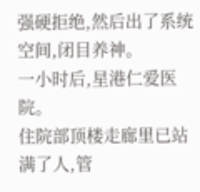强硬拒绝,然后出了系统空间,闭目养神。
一小时后,星港仁爱医院。
住院部顶楼走廊里已站满了人,管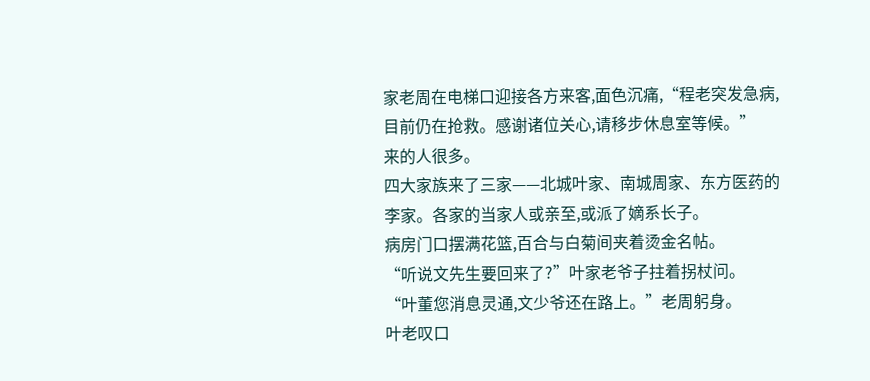家老周在电梯口迎接各方来客,面色沉痛,“程老突发急病,目前仍在抢救。感谢诸位关心,请移步休息室等候。”
来的人很多。
四大家族来了三家——北城叶家、南城周家、东方医药的李家。各家的当家人或亲至,或派了嫡系长子。
病房门口摆满花篮,百合与白菊间夹着烫金名帖。
“听说文先生要回来了?”叶家老爷子拄着拐杖问。
“叶董您消息灵通,文少爷还在路上。”老周躬身。
叶老叹口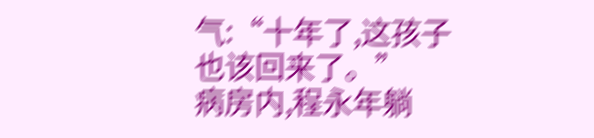气:“十年了,这孩子也该回来了。”
病房内,程永年躺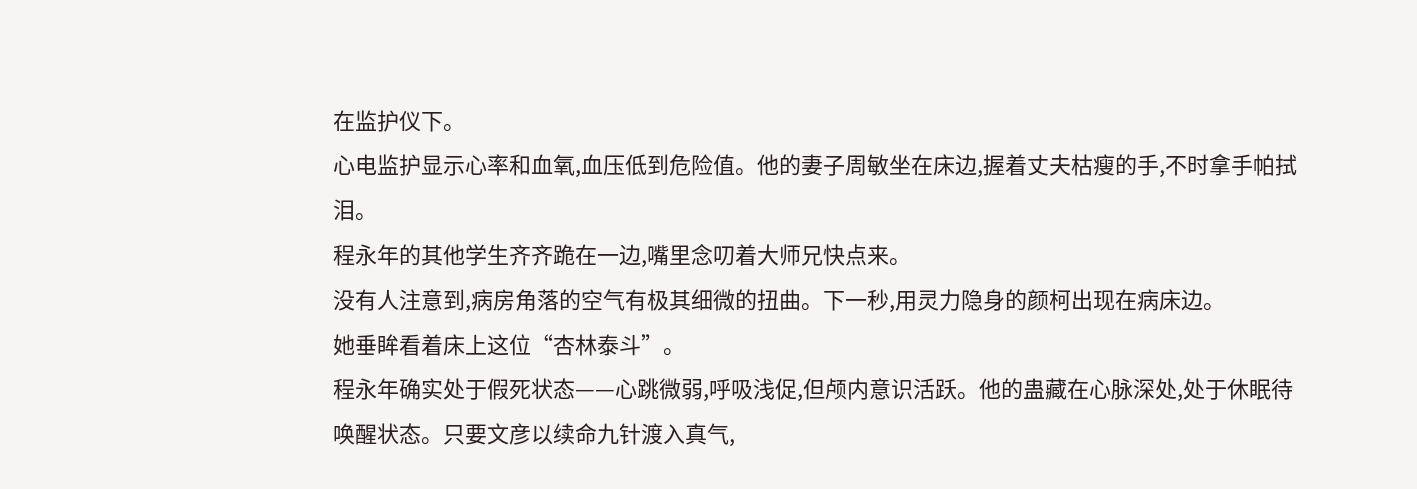在监护仪下。
心电监护显示心率和血氧,血压低到危险值。他的妻子周敏坐在床边,握着丈夫枯瘦的手,不时拿手帕拭泪。
程永年的其他学生齐齐跪在一边,嘴里念叨着大师兄快点来。
没有人注意到,病房角落的空气有极其细微的扭曲。下一秒,用灵力隐身的颜柯出现在病床边。
她垂眸看着床上这位“杏林泰斗”。
程永年确实处于假死状态——心跳微弱,呼吸浅促,但颅内意识活跃。他的蛊藏在心脉深处,处于休眠待唤醒状态。只要文彦以续命九针渡入真气,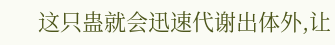这只蛊就会迅速代谢出体外,让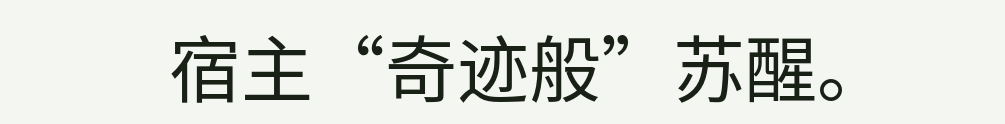宿主“奇迹般”苏醒。